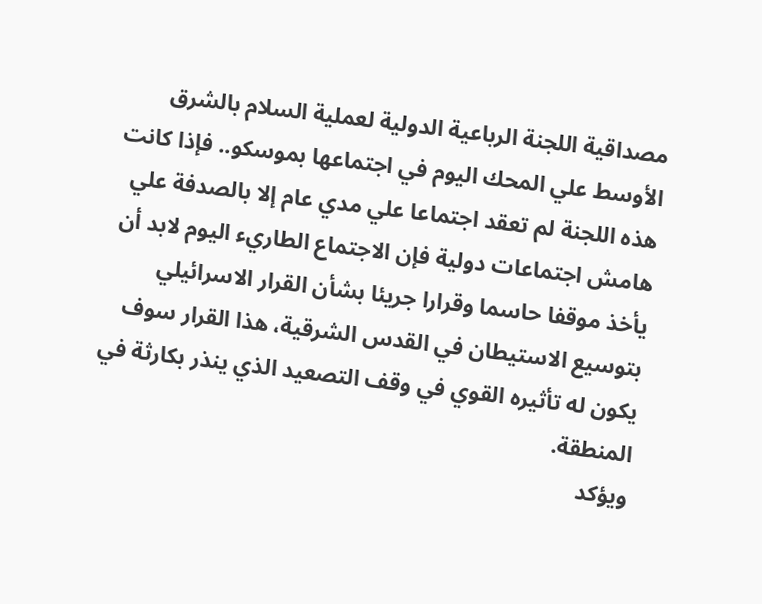مصداقية اللجنة الرباعية الدولية لعملية السلام بالشرق الأوسط علي المحك اليوم في اجتماعها بموسكو.. فإذا كانت هذه اللجنة لم تعقد اجتماعا علي مدي عام إلا بالصدفة علي هامش اجتماعات دولية فإن الاجتماع الطاريء اليوم لابد أن يأخذ موقفا حاسما وقرارا جريئا بشأن القرار الاسرائيلي بتوسيع الاستيطان في القدس الشرقية، هذا القرار سوف يكون له تأثيره القوي في وقف التصعيد الذي ينذر بكارثة في المنطقة.
ويؤكد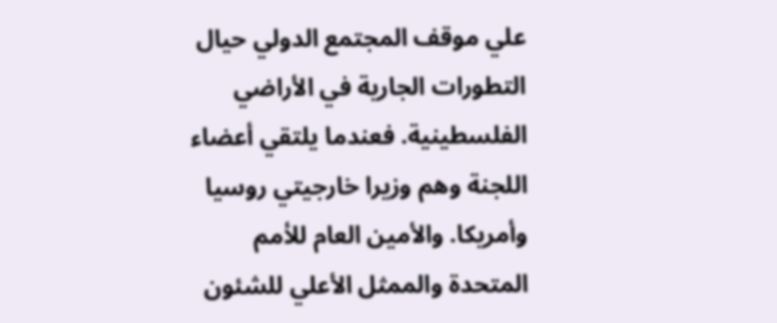علي موقف المجتمع الدولي حيال التطورات الجارية في الأراضي الفلسطينية. فعندما يلتقي أعضاء اللجنة وهم وزيرا خارجيتي روسيا وأمريكا. والأمين العام للأمم المتحدة والممثل الأعلي للشئون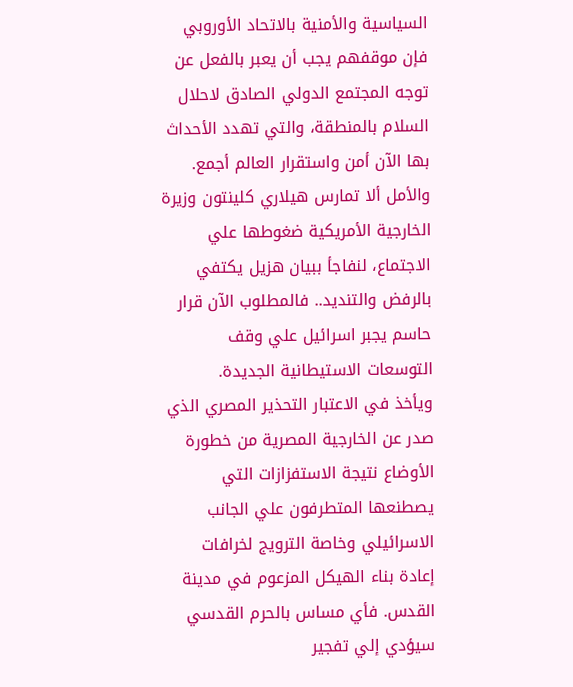السياسية والأمنية بالاتحاد الأوروبي فإن موقفهم يجب أن يعبر بالفعل عن توجه المجتمع الدولي الصادق لاحلال السلام بالمنطقة، والتي تهدد الأحداث بها الآن أمن واستقرار العالم أجمع.
والأمل ألا تمارس هيلاري كلينتون وزيرة الخارجية الأمريكية ضغوطها علي الاجتماع، لنفاجأ ببيان هزيل يكتفي بالرفض والتنديد.. فالمطلوب الآن قرار حاسم يجبر اسرائيل علي وقف التوسعات الاستيطانية الجديدة.
ويأخذ في الاعتبار التحذير المصري الذي صدر عن الخارجية المصرية من خطورة الأوضاع نتيجة الاستفزازات التي يصطنعها المتطرفون علي الجانب الاسرائيلي وخاصة الترويج لخرافات إعادة بناء الهيكل المزعوم في مدينة القدس. فأي مساس بالحرم القدسي سيؤدي إلي تفجير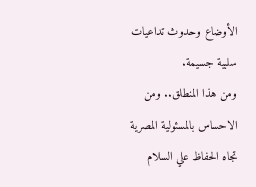الأوضاع وحدوث تداعيات سلبية جسيمة.
ومن هذا المنطلق.. ومن الاحساس بالمسئولية المصرية تجاه الحفاظ علي السلام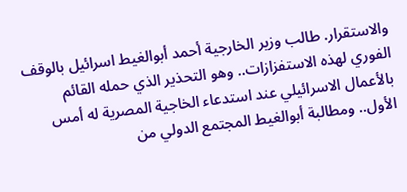والاستقرار. طالب وزير الخارجية أحمد أبوالغيط اسرائيل بالوقف الفوري لهذه الاستفزازات.. وهو التحذير الذي حمله القائم بالأعمال الاسرائيلي عند استدعاء الخاجية المصرية له أمس الأول.. ومطالبة أبوالغيط المجتمع الدولي من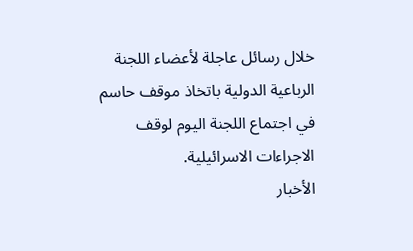خلال رسائل عاجلة لأعضاء اللجنة الرباعية الدولية باتخاذ موقف حاسم في اجتماع اللجنة اليوم لوقف الاجراءات الاسرائيلية.
الأخبار